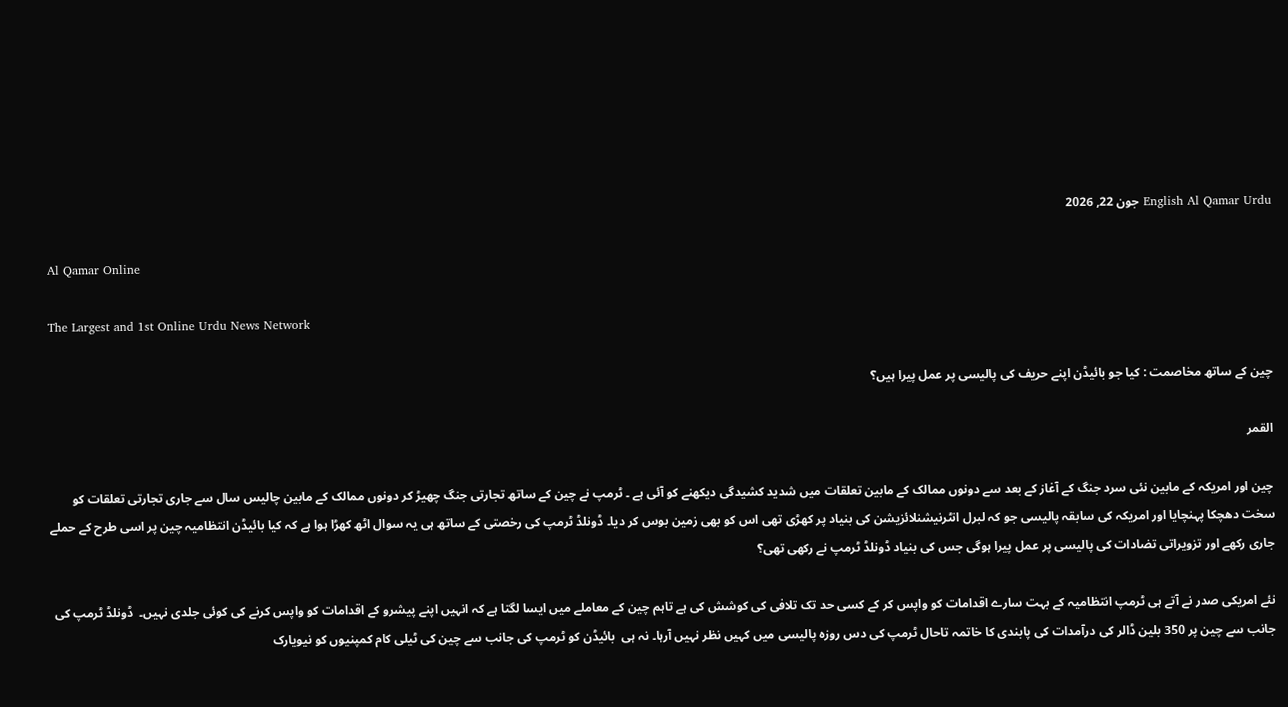English Al Qamar Urdu جون 22, 2026

Al Qamar Online

The Largest and 1st Online Urdu News Network

چین کے ساتھ مخاصمت : کیا جو بائیڈن اپنے حریف کی پالیسی پر عمل پیرا ہیں؟

القمر

چین اور امریکہ کے مابین نئی سرد جنگ کے آغاز کے بعد سے دونوں ممالک کے مابین تعلقات میں شدید کشیدگی دیکھنے کو آئی ہے ۔ ٹرمپ نے چین کے ساتھ تجارتی جنگ چھیڑ کر دونوں ممالک کے مابین چالیس سال سے جاری تجارتی تعلقات کو سخت دھچکا پہنچایا اور امریکہ کی سابقہ پالیسی جو کہ لبرل انٹرنیشنلائزیشن کی بنیاد پر کھڑی تھی اس کو بھی زمین بوس کر دیا۔ ڈونلڈ ٹرمپ کی رخصتی کے ساتھ ہی یہ سوال اٹھ کھڑا ہوا ہے کہ کیا بائیڈن انتظامیہ چین پر اسی طرح کے حملے جاری رکھے اور تزویراتی تضادات کی پالیسی پر عمل پیرا ہوگی جس کی بنیاد ڈونلڈ ٹرمپ نے رکھی تھی؟

نئے امریکی صدر نے آتے ہی ٹرمپ انتظامیہ کے بہت سارے اقدامات کو واپس کر کے کسی حد تک تلافی کی کوشش کی ہے تاہم چین کے معاملے میں ایسا لگتا ہے کہ انہیں اپنے پیشرو کے اقدامات کو واپس کرنے کی کوئی جلدی نہیں۔  ڈونلڈ ٹرمپ کی جانب سے چین پر 350 بلین ڈالر کی درآمدات کی پابندی کا خاتمہ تاحال ٹرمپ کی دس روزہ پالیسی میں کہیں نظر نہیں آرہا۔ نہ ہی  بائیڈن کو ٹرمپ کی جانب سے چین کی ٹیلی کام کمپنیوں کو نیویارک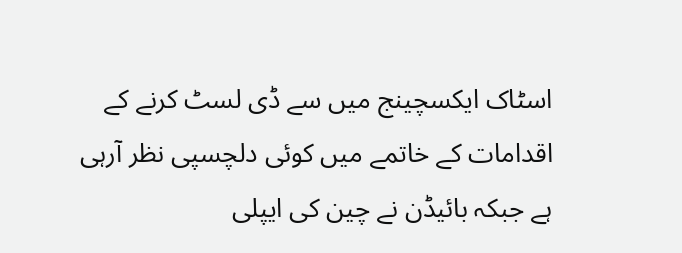اسٹاک ایکسچینج میں سے ڈی لسٹ کرنے کے اقدامات کے خاتمے میں کوئی دلچسپی نظر آرہی ہے جبکہ بائیڈن نے چین کی ایپلی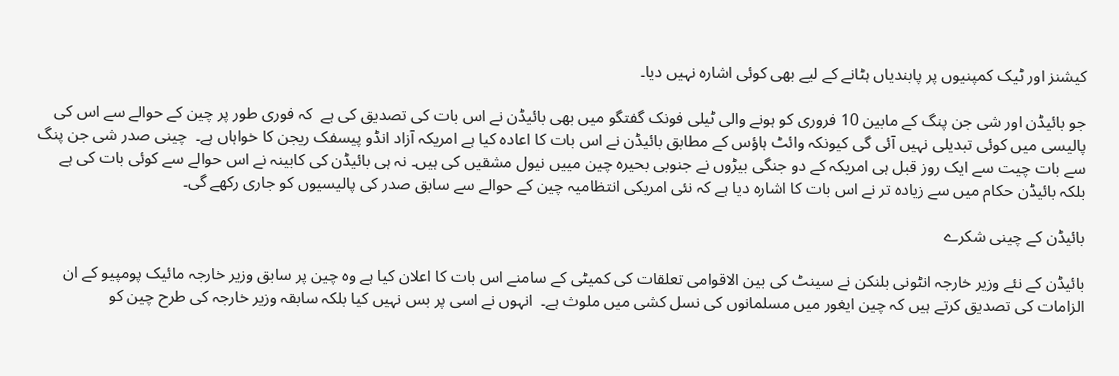کیشنز اور ٹیک کمپنیوں پر پابندیاں ہٹانے کے لیے بھی کوئی اشارہ نہیں دیا۔

جو بائیڈن اور شی جن پنگ کے مابین 10 فروری کو ہونے والی ٹیلی فونک گفتگو میں بھی بائیڈن نے اس بات کی تصدیق کی ہے  کہ فوری طور پر چین کے حوالے سے اس کی پالیسی میں کوئی تبدیلی نہیں آئی گی کیونکہ وائٹ ہاؤس کے مطابق بائیڈن نے اس بات کا اعادہ کیا ہے امریکہ آزاد انڈو پیسفک ریجن کا خواہاں ہے۔  چینی صدر شی جن پنگ سے بات چیت سے ایک روز قبل ہی امریکہ کے دو جنگی بیڑوں نے جنوبی بحیرہ چین مییں نیول مشقیں کی ہیں۔ نہ ہی بائیڈن کی کابینہ نے اس حوالے سے کوئی بات کی ہے بلکہ بائیڈن حکام میں سے زیادہ تر نے اس بات کا اشارہ دیا ہے کہ نئی امریکی انتظامیہ چین کے حوالے سے سابق صدر کی پالیسیوں کو جاری رکھے گی۔

بائیڈن کے چینی شکرے

بائیڈن کے نئے وزیر خارجہ انٹونی بلنکن نے سینٹ کی بین الاقوامی تعلقات کی کمیٹی کے سامنے اس بات کا اعلان کیا ہے وہ چین پر سابق وزیر خارجہ مائیک پومپیو کے ان الزامات کی تصدیق کرتے ہیں کہ چین ایغور میں مسلمانوں کی نسل کشی میں ملوث ہے۔  انہوں نے اسی پر بس نہیں کیا بلکہ سابقہ وزیر خارجہ کی طرح چین کو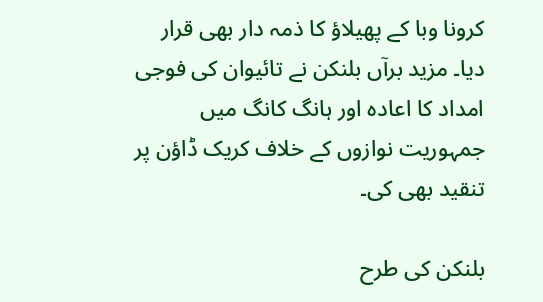کرونا وبا کے پھیلاؤ کا ذمہ دار بھی قرار دیا۔ مزید برآں بلنکن نے تائیوان کی فوجی امداد کا اعادہ اور ہانگ کانگ میں جمہوریت نوازوں کے خلاف کریک ڈاؤن پر تنقید بھی کی۔

بلنکن کی طرح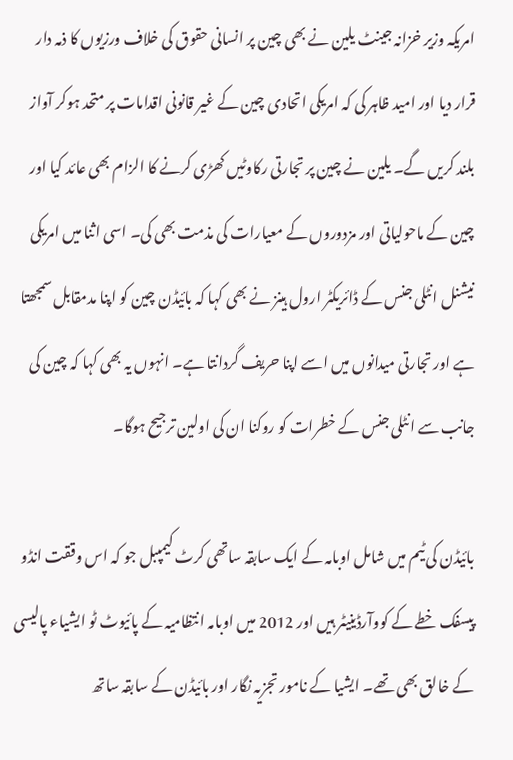امریکہ وزیر خزانہ جینٹ یلین نے بھی چین پر انسانی حقوق کی خلاف ورزیوں کا ذمہ دار قرار دیا اور امید ظاہر کی کہ امریکی اتحادی چین کے غیر قانونی اقدامات پر متحد ہوکر آواز بلند کریں گے۔ یلین نے چین پر تجارتی رکاوٹیں کھڑی کرنے کا الزام بھی عائد کیا اور چین کے ماحولیاتی اور مزدوروں کے معیارات کی مذمت بھی کی۔ اسی اثنا میں امریکی نیشنل انٹلی جنس کے ڈائریکٹر ارول ہینز نے بھی کہا کہ بائیڈن چین کو اپنا مدمقابل سمجھتا ہے اور تجارتی میدانوں میں اسے اپنا حریف گردانتا ہے۔ انہوں یہ بھی کہا کہ چین کی جانب سے انٹلی جنس کے خطرات کو روکنا ان کی اولین ترجیح ہوگا۔

بائیڈن کی ٹیم میں شامل اوبامہ کے ایک سابقہ ساتھی کرٹ کیمپبل جو کہ اس وققت انڈو پیسفک خطے کے کووآرڈینیٹر ہیں اور 2012 میں اوبامہ انتظامیہ کے پائیوٹ ٹو ایشیاء پالیسی کے خالق بھی تھے۔ ایشیا کے نامور تجزیہ نگار اور بائیڈن کے سابقہ ساتھ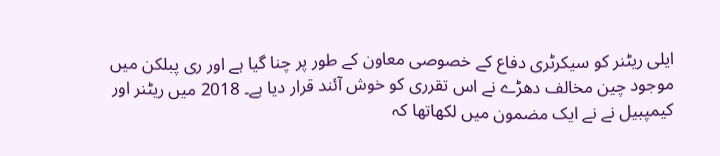ایلی ریٹنر کو سیکرٹری دفاع کے خصوصی معاون کے طور پر چنا گیا ہے اور ری پبلکن میں موجود چین مخالف دھڑے نے اس تقرری کو خوش آئند قرار دیا ہے۔ 2018 میں ریٹنر اور کیمپبیل نے نے ایک مضمون میں لکھاتھا کہ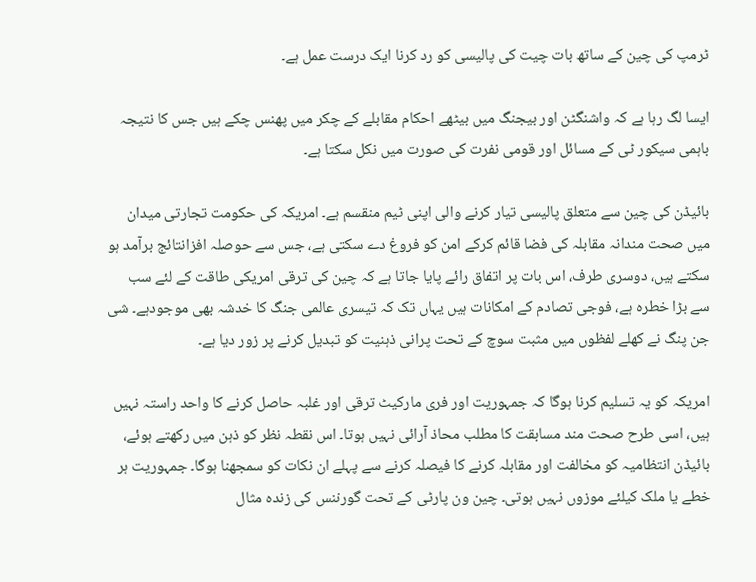ٹرمپ کی چین کے ساتھ بات چیت کی پالیسی کو رد کرنا ایک درست عمل ہے۔

ایسا لگ رہا ہے کہ واشنگٹن اور بیجنگ میں بیٹھے احکام مقابلے کے چکر میں پھنس چکے ہیں جس کا نتیجہ باہمی سیکور ٹی کے مسائل اور قومی نفرت کی صورت میں نکل سکتا ہے۔

بائیڈن کی چین سے متعلق پالیسی تیار کرنے والی اپنی ٹیم منقسم ہے۔ امریکہ کی حکومت تجارتی میدان میں صحت مندانہ مقابلہ کی فضا قائم کرکے امن کو فروغ دے سکتی ہے، جس سے حوصلہ افزانتائج برآمد ہو سکتے ہیں، دوسری طرف، اس بات پر اتفاق رائے پایا جاتا ہے کہ چین کی ترقی امریکی طاقت کے لئے سب سے بڑا خطرہ ہے، فوجی تصادم کے امکانات ہیں یہاں تک کہ تیسری عالمی جنگ کا خدشہ بھی موجودہے۔ شی جن پنگ نے کھلے لفظوں میں مثبت سوچ کے تحت پرانی ذہنیت کو تبدیل کرنے پر زور دیا ہے۔

امریکہ کو یہ تسلیم کرنا ہوگا کہ جمہوریت اور فری مارکیٹ ترقی اور غلبہ حاصل کرنے کا واحد راستہ نہیں ہیں، اسی طرح صحت مند مسابقت کا مطلب محاذ آرائی نہیں ہوتا۔ اس نقطہ نظر کو ذہن میں رکھتے ہوئے، بائیڈن انتظامیہ کو مخالفت اور مقابلہ کرنے کا فیصلہ کرنے سے پہلے ان نکات کو سمجھنا ہوگا۔ جمہوریت ہر خطے یا ملک کیلئے موزوں نہیں ہوتی۔ چین ون پارٹی کے تحت گورننس کی زندہ مثال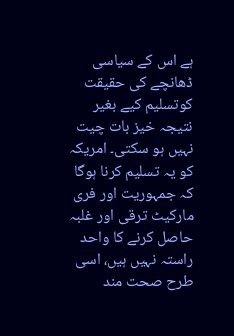ہے اس کے سیاسی ڈھانچے کی حقیقت کوتسلیم کیے بغیر نتیجہ خیز بات چیت نہیں ہو سکتی۔ امریکہ کو یہ تسلیم کرنا ہوگا کہ جمہوریت اور فری مارکیٹ ترقی اور غلبہ حاصل کرنے کا واحد راستہ نہیں ہیں، اسی طرح صحت مند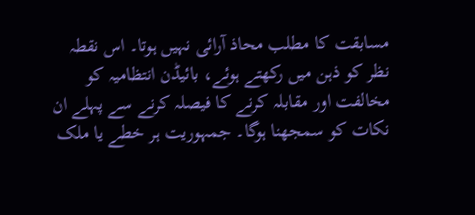مسابقت کا مطلب محاذ آرائی نہیں ہوتا۔ اس نقطہ نظر کو ذہن میں رکھتے ہوئے، بائیڈن انتظامیہ کو مخالفت اور مقابلہ کرنے کا فیصلہ کرنے سے پہلے ان نکات کو سمجھنا ہوگا۔ جمہوریت ہر خطے یا ملک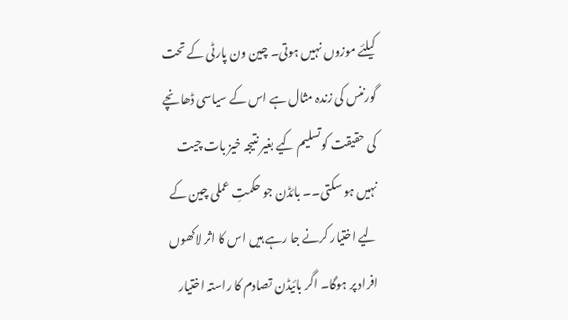کیلئے موزوں نہیں ہوتی۔ چین ون پارٹی کے تحت گورننس کی زندہ مثال ہے اس کے سیاسی ڈھانچے کی حقیقت کوتسلیم کیے بغیر نتیجہ خیز بات چیت نہیں ہو سکتی۔۔ بائڈن جو حکمتِ عملی چین کے لیے اختیار کرنے جا رہے ہیں اس کا اثر لاکھوں افراد پر ہوگا۔ اگر بائیڈن تصادم کا راستہ اختیار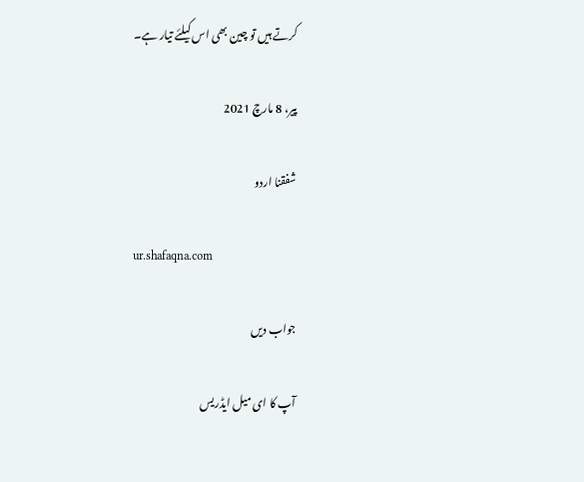کرتے ہیں تو چین بھی اس کیلئے تیار ہے۔

پیر، 8 مارچ 2021

شفقنا اردو

ur.shafaqna.com

جواب دیں

آپ کا ای میل ایڈریس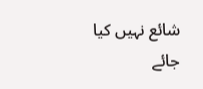شائع نہیں کیا جائے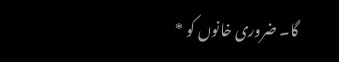گا۔ ضروری خانوں کو *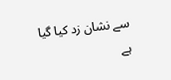سے نشان زد کیا گیا ہے